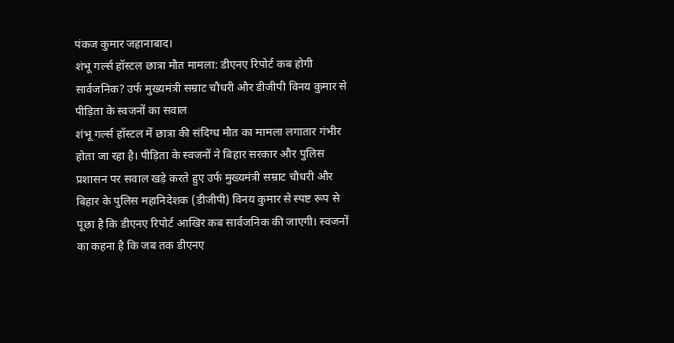पंकज कुमार जहानाबाद।
शंभू गर्ल्स हॉस्टल छात्रा मौत मामला: डीएनए रिपोर्ट कब होगी सार्वजनिक? उर्फ मुख्यमंत्री सम्राट चौधरी और डीजीपी विनय कुमार से पीड़िता के स्वजनों का सवाल
शंभू गर्ल्स हॉस्टल में छात्रा की संदिग्ध मौत का मामला लगातार गंभीर होता जा रहा है। पीड़िता के स्वजनों ने बिहार सरकार और पुलिस प्रशासन पर सवाल खड़े करते हुए उर्फ मुख्यमंत्री सम्राट चौधरी और बिहार के पुलिस महानिदेशक (डीजीपी) विनय कुमार से स्पष्ट रूप से पूछा है कि डीएनए रिपोर्ट आखिर कब सार्वजनिक की जाएगी। स्वजनों का कहना है कि जब तक डीएनए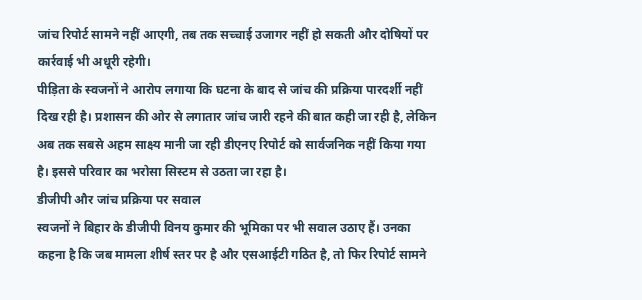जांच रिपोर्ट सामने नहीं आएगी, तब तक सच्चाई उजागर नहीं हो सकती और दोषियों पर कार्रवाई भी अधूरी रहेगी।
पीड़िता के स्वजनों ने आरोप लगाया कि घटना के बाद से जांच की प्रक्रिया पारदर्शी नहीं दिख रही है। प्रशासन की ओर से लगातार जांच जारी रहने की बात कही जा रही है, लेकिन अब तक सबसे अहम साक्ष्य मानी जा रही डीएनए रिपोर्ट को सार्वजनिक नहीं किया गया है। इससे परिवार का भरोसा सिस्टम से उठता जा रहा है।
डीजीपी और जांच प्रक्रिया पर सवाल
स्वजनों ने बिहार के डीजीपी विनय कुमार की भूमिका पर भी सवाल उठाए हैं। उनका कहना है कि जब मामला शीर्ष स्तर पर है और एसआईटी गठित है, तो फिर रिपोर्ट सामने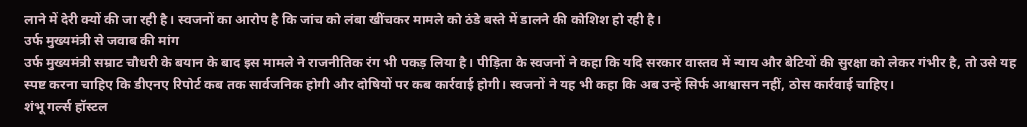लाने में देरी क्यों की जा रही है। स्वजनों का आरोप है कि जांच को लंबा खींचकर मामले को ठंडे बस्ते में डालने की कोशिश हो रही है।
उर्फ मुख्यमंत्री से जवाब की मांग
उर्फ मुख्यमंत्री सम्राट चौधरी के बयान के बाद इस मामले ने राजनीतिक रंग भी पकड़ लिया है। पीड़िता के स्वजनों ने कहा कि यदि सरकार वास्तव में न्याय और बेटियों की सुरक्षा को लेकर गंभीर है, तो उसे यह स्पष्ट करना चाहिए कि डीएनए रिपोर्ट कब तक सार्वजनिक होगी और दोषियों पर कब कार्रवाई होगी। स्वजनों ने यह भी कहा कि अब उन्हें सिर्फ आश्वासन नहीं, ठोस कार्रवाई चाहिए।
शंभू गर्ल्स हॉस्टल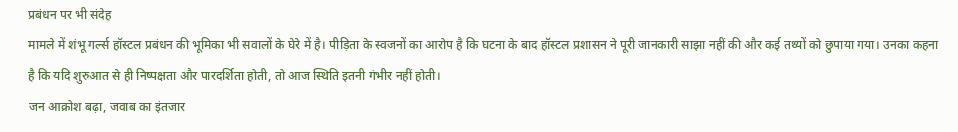प्रबंधन पर भी संदेह
मामले में शंभू गर्ल्स हॉस्टल प्रबंधन की भूमिका भी सवालों के घेरे में है। पीड़िता के स्वजनों का आरोप है कि घटना के बाद हॉस्टल प्रशासन ने पूरी जानकारी साझा नहीं की और कई तथ्यों को छुपाया गया। उनका कहना है कि यदि शुरुआत से ही निष्पक्षता और पारदर्शिता होती, तो आज स्थिति इतनी गंभीर नहीं होती।
जन आक्रोश बढ़ा, जवाब का इंतजार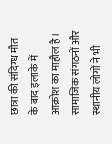छात्रा की संदिग्ध मौत के बाद इलाके में आक्रोश का माहौल है। सामाजिक संगठनों और स्थानीय लोगों ने भी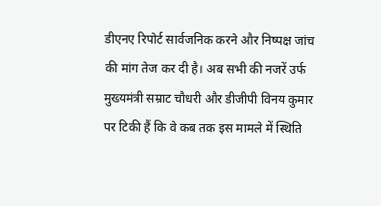डीएनए रिपोर्ट सार्वजनिक करने और निष्पक्ष जांच की मांग तेज कर दी है। अब सभी की नजरें उर्फ मुख्यमंत्री सम्राट चौधरी और डीजीपी विनय कुमार पर टिकी हैं कि वे कब तक इस मामले में स्थिति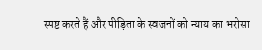स्पष्ट करते हैं और पीड़िता के स्वजनों को न्याय का भरोसा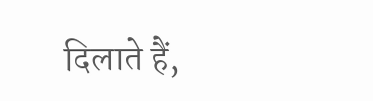दिलाते हैं,